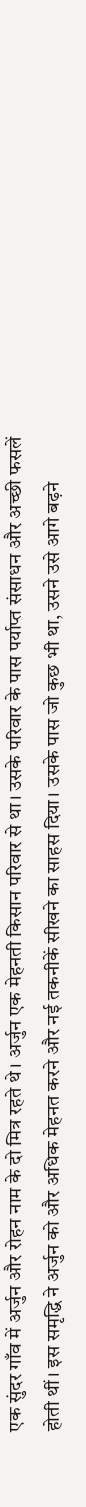एक सुंदर गाँव में अर्जुन और रोहन नाम के दो मित्र रहते थे। अर्जुन एक मेहनती किसान परिवार से था। उसके परिवार के पास पर्याप्त संसाधन और अच्छी फसलें होती थीं। इस समृद्धि ने अर्जुन को और अधिक मेहनत करने और नई तकनीकें सीखने का साहस दिया। उसके पास जो कुछ भी था, उसने उसे आगे बढ़ने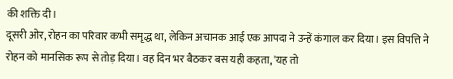की शक्ति दी।
दूसरी ओर, रोहन का परिवार कभी समृद्ध था, लेकिन अचानक आई एक आपदा ने उन्हें कंगाल कर दिया। इस विपत्ति ने रोहन को मानसिक रूप से तोड़ दिया। वह दिन भर बैठकर बस यही कहता, 'यह तो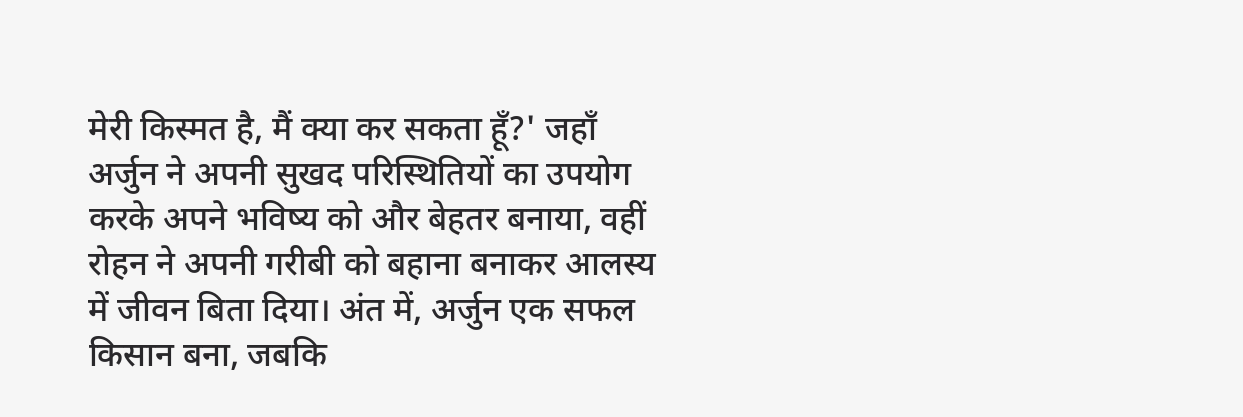मेरी किस्मत है, मैं क्या कर सकता हूँ?' जहाँ अर्जुन ने अपनी सुखद परिस्थितियों का उपयोग करके अपने भविष्य को और बेहतर बनाया, वहीं रोहन ने अपनी गरीबी को बहाना बनाकर आलस्य में जीवन बिता दिया। अंत में, अर्जुन एक सफल किसान बना, जबकि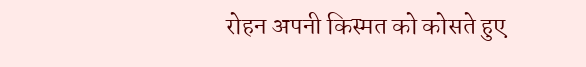रोहन अपनी किस्मत को कोसते हुए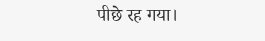पीछे रह गया।